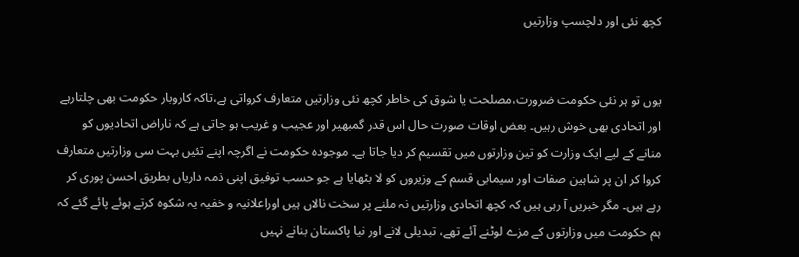کچھ نئی اور دلچسپ وزارتیں


یوں تو ہر نئی حکومت ضرورت،مصلحت یا شوق کی خاطر کچھ نئی وزارتیں متعارف کرواتی ہے،تاکہ کاروبار حکومت بھی چلتارہے اور اتحادی بھی خوش رہیں۔ بعض اوقات صورت حال اس قدر گمبھیر اور عجیب و غریب ہو جاتی ہے کہ ناراض اتحادیوں کو منانے کے لیے ایک وزارت کو تین وزارتوں میں تقسیم کر دیا جاتا ہے۔ موجودہ حکومت نے اگرچہ اپنے تئیں بہت سی وزارتیں متعارف کروا کر ان پر شاہین صفات اور سیمابی قسم کے وزیروں کو لا بٹھایا ہے جو حسب توفیق اپنی ذمہ داریاں بطریق احسن پوری کر رہے ہیں۔ مگر خبریں آ رہی ہیں کہ کچھ اتحادی وزارتیں نہ ملنے پر سخت نالاں ہیں اوراعلانیہ و خفیہ یہ شکوہ کرتے ہوئے پائے گئے کہ ہم حکومت میں وزارتوں کے مزے لوٹنے آئے تھے، تبدیلی لانے اور نیا پاکستان بنانے نہیں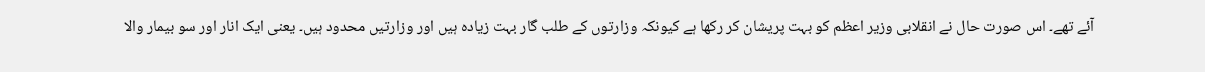آئے تھے۔ اس صورت حال نے انقلابی وزیر اعظم کو بہت پریشان کر رکھا ہے کیونکہ وزارتوں کے طلب گار بہت زیادہ ہیں اور وزارتیں محدود ہیں۔ یعنی ایک انار اور سو بیمار والا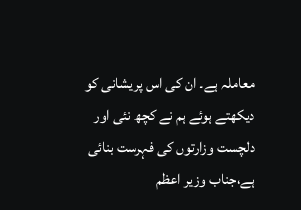معاملہ ہے۔ ان کی اس پریشانی کو دیکھتے ہوئے ہم نے کچھ نئی اور دلچست وزارتوں کی فہرست بنائی ہے،جناب وزیر اعظم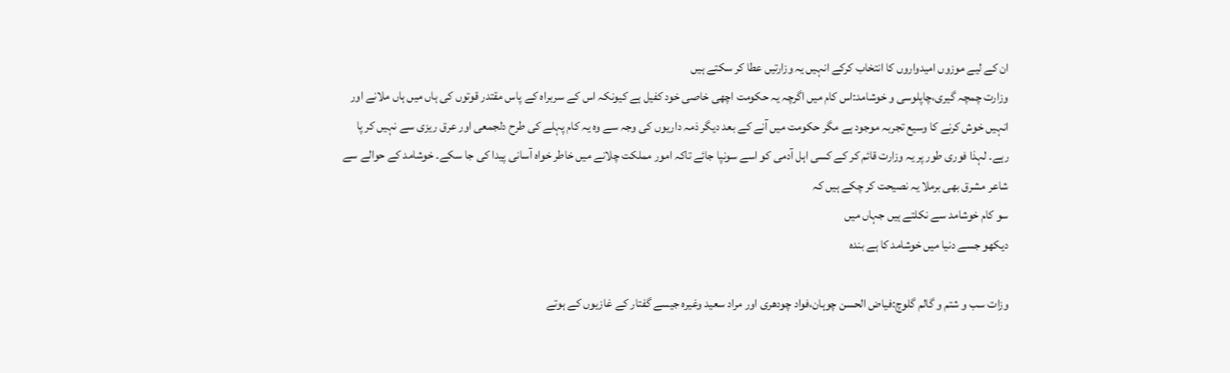ان کے لیے موزوں امیدواروں کا انتخاب کرکے انہیں یہ وزارتیں عطا کر سکتے ہیں
وزارت چمچہ گیری،چاپلوسی و خوشامد:اس کام میں اگرچہ یہ حکومت اچھی خاصی خود کفیل ہے کیونکہ اس کے سربراہ کے پاس مقتدر قوتوں کی ہاں میں ہاں ملانے اور انہیں خوش کرنے کا وسیع تجربہ موجود ہے مگر حکومت میں آنے کے بعد دیگر ذمہ داریوں کی وجہ سے وہ یہ کام پہلے کی طرح دلجمعی اور عرق ریزی سے نہیں کر پا رہے۔ لہذا فوری طور پر یہ وزارت قائم کر کے کسی اہل آدمی کو اسے سونپا جائے تاکہ امور مملکت چلانے میں خاطر خواہ آسانی پیدا کی جا سکے۔ خوشامد کے حوالے سے شاعر مشرق بھی برملا یہ نصیحت کر چکے ہیں کہ
سو کام خوشامد سے نکلتے ہیں جہاں میں
دیکھو جسے دنیا میں خوشامد کا ہے بندہ

وزات سب و شتم و گالم گلوچ:فیاض الحسن چوہان،فواد چودھری اور مراد سعید وغیرہ جیسے گفتار کے غازیوں کے ہوتے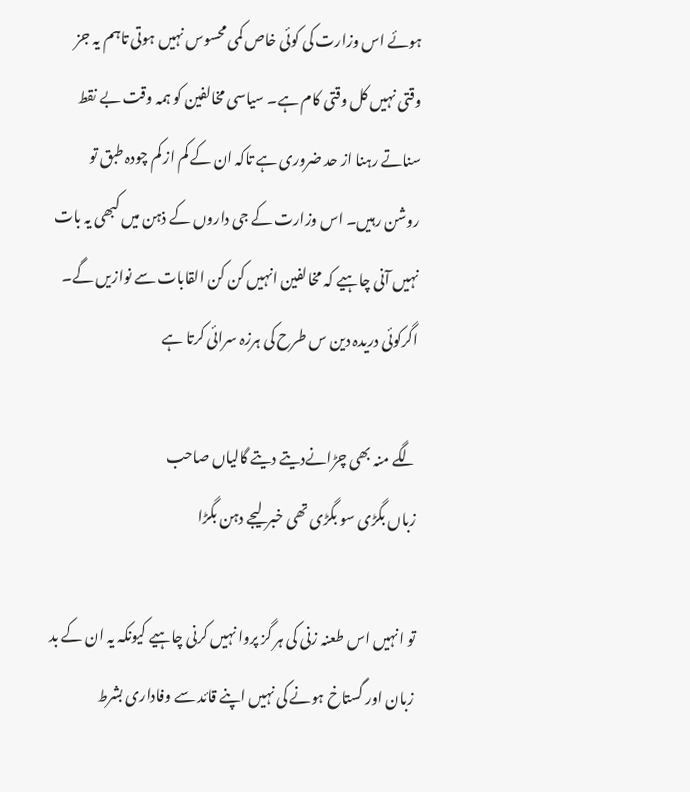ہوئے اس وزارت کی کوئی خاص کمی محسوس نہیں ہوتی تاہم یہ جز وقتی نہیں کل وقتی کام ہے۔ سیاسی مخالفین کو ہمہ وقت بے نقط سناتے رہنا از حد ضروری ہے تاکہ ان کے کم از کم چودہ طبق تو روشن رہیں۔ اس وزارت کے جی داروں کے ذہن میں کبھی یہ بات نہیں آنی چاہیے کہ مخالفین انہیں کن کن القابات سے نوازیں گے۔ اگرکوئی دریدہ دین س طرح کی ہرزہ سرائی کرتا ہے

لگے منہ بھی چڑانےدیتے دیتے گالیاں صاحب
زباں بگڑی سو بگڑی تھی خبر لیجے دہن بگڑا

تو انہیں اس طعنہ زنی کی ہر گز پروا نہیں کرنی چاہیے کیونکہ یہ ان کے بد زبان اور گستاخ ہونے کی نہیں اپنے قائد سے وفاداری بشرط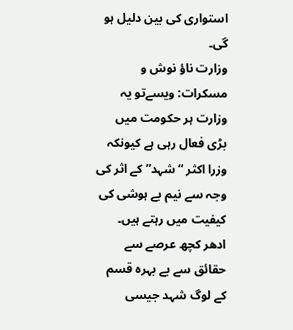استواری کی بین دلیل ہو گی۔
وزارت ناؤ نوش و مسکرات: ویسےتو یہ وزارت ہر حکومت میں بڑی فعال رہی ہے کیونکہ وزرا اکثر “شہد” کے اثر کی وجہ سے نیم بے ہوشی کی کیفیت میں رہتے ہیں۔ ادھر کچھ عرصے سے حقائق سے بے بہرہ قسم کے لوگ شہد جیسی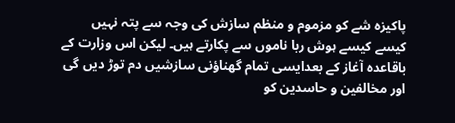پاکیزہ شے کو مزموم و منظم سازش کی وجہ سے پتہ نہیں کیسے کیسے ہوش ربا ناموں سے پکارتے ہیں۔ لیکن اس وزارت کے باقاعدہ آغاز کے بعدایسی تمام گھناؤنی سازشیں دم توڑ دیں گی اور مخالفین و حاسدین کو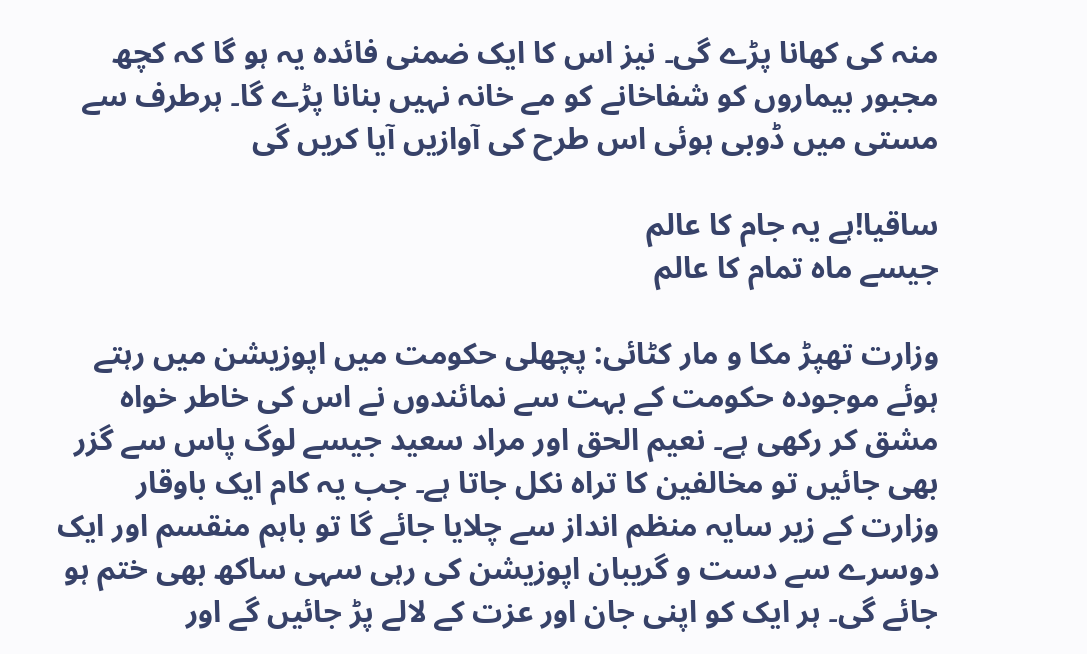منہ کی کھانا پڑے گی۔ نیز اس کا ایک ضمنی فائدہ یہ ہو گا کہ کچھ مجبور بیماروں کو شفاخانے کو مے خانہ نہیں بنانا پڑے گا۔ ہرطرف سے مستی میں ڈوبی ہوئی اس طرح کی آوازیں آیا کریں گی

ساقیا!ہے یہ جام کا عالم
جیسے ماہ تمام کا عالم

وزارت تھپڑ مکا و مار کٹائی: پچھلی حکومت میں اپوزیشن میں رہتے ہوئے موجودہ حکومت کے بہت سے نمائندوں نے اس کی خاطر خواہ مشق کر رکھی ہے۔ نعیم الحق اور مراد سعید جیسے لوگ پاس سے گزر بھی جائیں تو مخالفین کا تراہ نکل جاتا ہے۔ جب یہ کام ایک باوقار وزارت کے زیر سایہ منظم انداز سے چلایا جائے گا تو باہم منقسم اور ایک دوسرے سے دست و گریبان اپوزیشن کی رہی سہی ساکھ بھی ختم ہو جائے گی۔ ہر ایک کو اپنی جان اور عزت کے لالے پڑ جائیں گے اور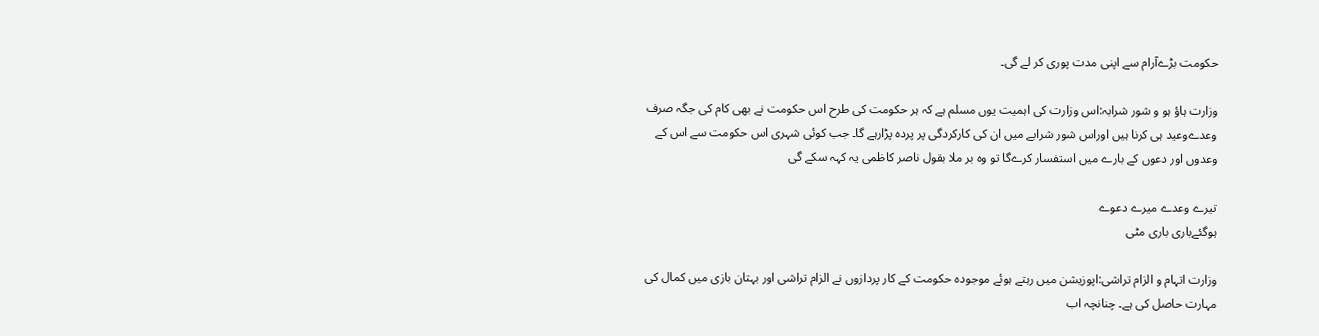حکومت بڑےآرام سے اپنی مدت پوری کر لے گی۔

وزارت ہاؤ ہو و شور شرابہ:اس وزارت کی اہمیت یوں مسلم ہے کہ ہر حکومت کی طرح اس حکومت نے بھی کام کی جگہ صرف وعدےوعید ہی کرنا ہیں اوراس شور شرابے میں ان کی کارکردگی پر پردہ پڑارہے گا۔ جب کوئی شہری اس حکومت سے اس کے وعدوں اور دعوں کے بارے میں استفسار کرےگا تو وہ بر ملا بقول ناصر کاظمی یہ کہہ سکے گی

تیرے وعدے میرے دعوے
ہوگئےباری باری مٹی

وزارت اتہام و الزام تراشی:اپوزیشن میں رہتے ہوئے موجودہ حکومت کے کار پردازوں نے الزام تراشی اور بہتان بازی میں کمال کی مہارت حاصل کی ہے۔ چنانچہ اب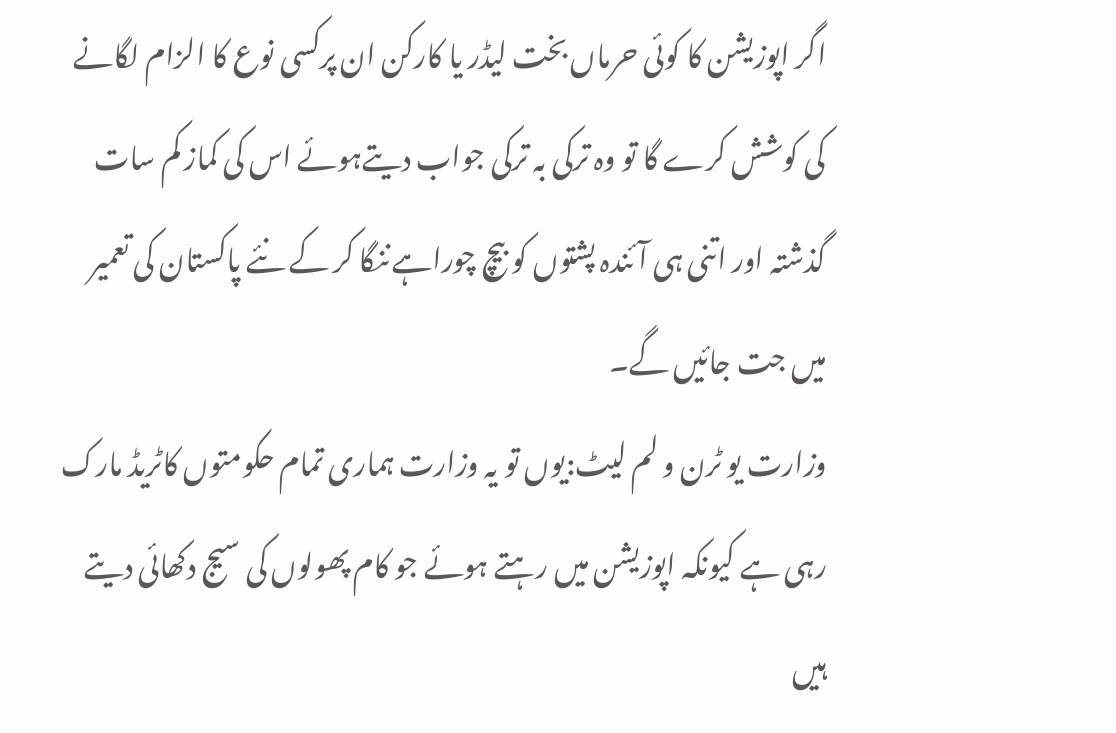اگر اپوزیشن کا کوئی حرماں بخت لیڈر یا کارکن ان پرکسی نوع کا الزام لگانے کی کوشش کرے گا تو وہ ترکی بہ ترکی جواب دیتےہوئے اس کی کماز کم سات گذشتہ اور اتنی ہی آئندہ پشتوں کو بیچ چوراہےننگا کر کے نئے پاکستان کی تعمیر میں جت جائیں گے۔
وزارت یو ٹرن و لم لیٹ:یوں تو یہ وزارت ہماری تمام حکومتوں کاٹریڈ مارک رہی ہے کیونکہ اپوزیشن میں رہتے ہوئے جو کام پھولوں کی سیج دکھائی دیتے ہیں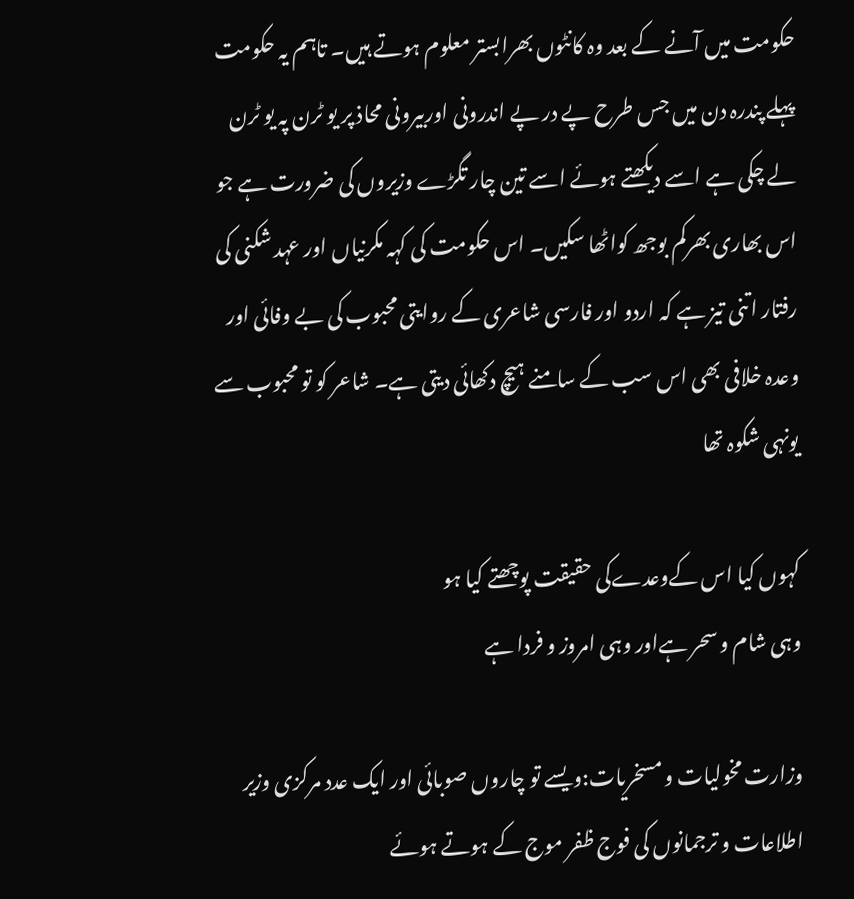حکومت میں آنے کے بعد وہ کانٹوں بھرابستر معلوم ہوتے ہیں۔ تاہم یہ حکومت پہلے پندرہ دن میں جس طرح پے در پے اندرونی اوربیرونی محاذ پر یو ٹرن پہ یو ٹرن لے چکی ہے اسے دیکھتے ہوئے اسے تین چار تگڑے وزیروں کی ضرورت ہے جو اس بھاری بھرکم بوجھ کواٹھا سکیں۔ اس حکومت کی کہہ مکرنیاں اور عہد شکنی کی رفتار اتنی تیز ہے کہ اردو اور فارسی شاعری کے روایتی محبوب کی بے وفائی اور وعدہ خلافی بھی اس سب کے سامنے ہیچ دکھائی دیتی ہے۔ شاعر کو تو محبوب سے یونہی شکوہ تھا

کہوں کیا اس کےوعدےکی حقیقت پوچھتے کیا ہو
وہی شام و سحر ہےاور وہی امروز و فردا ہے

وزارت مخولیات و مسخریات:ویسے تو چاروں صوبائی اور ایک عدد مرکزی وزیر اطلاعات و ترجمانوں کی فوج ظفر موج کے ہوتے ہوئے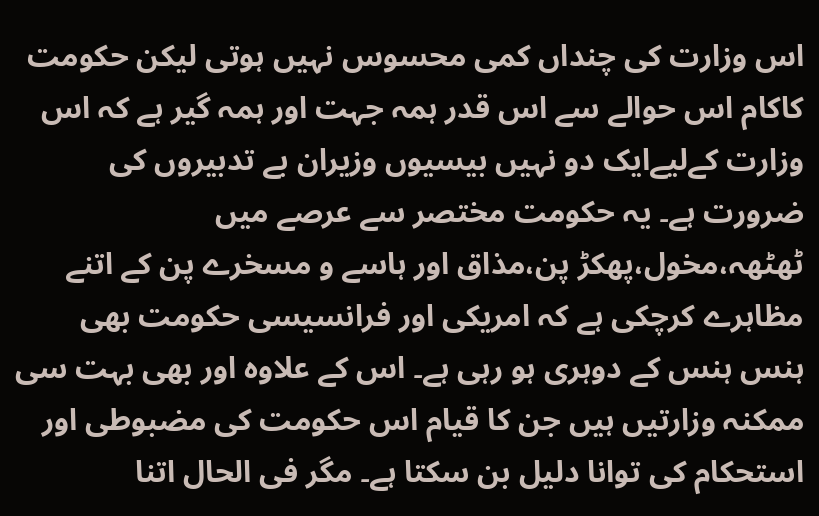اس وزارت کی چنداں کمی محسوس نہیں ہوتی لیکن حکومت کاکام اس حوالے سے اس قدر ہمہ جہت اور ہمہ گیر ہے کہ اس وزارت کےلیےایک دو نہیں بیسیوں وزیران بے تدبیروں کی ضرورت ہے۔ یہ حکومت مختصر سے عرصے میں ٹھٹھہ،مخول،پھکڑ پن،مذاق اور ہاسے و مسخرے پن کے اتنے مظاہرے کرچکی ہے کہ امریکی اور فرانسیسی حکومت بھی ہنس ہنس کے دوہری ہو رہی ہے۔ اس کے علاوہ اور بھی بہت سی ممکنہ وزارتیں ہیں جن کا قیام اس حکومت کی مضبوطی اور استحکام کی توانا دلیل بن سکتا ہے۔ مگر فی الحال اتنا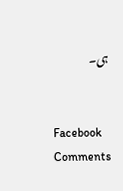ہی۔


Facebook Comments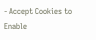- Accept Cookies to Enable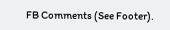FB Comments (See Footer).